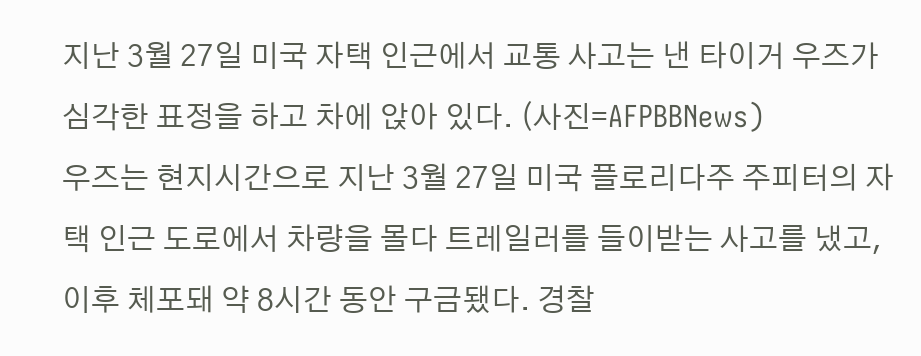지난 3월 27일 미국 자택 인근에서 교통 사고는 낸 타이거 우즈가 심각한 표정을 하고 차에 앉아 있다. (사진=AFPBBNews)
우즈는 현지시간으로 지난 3월 27일 미국 플로리다주 주피터의 자택 인근 도로에서 차량을 몰다 트레일러를 들이받는 사고를 냈고, 이후 체포돼 약 8시간 동안 구금됐다. 경찰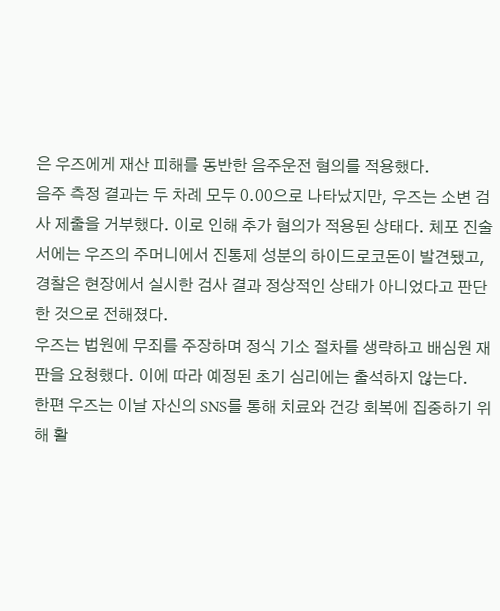은 우즈에게 재산 피해를 동반한 음주운전 혐의를 적용했다.
음주 측정 결과는 두 차례 모두 0.00으로 나타났지만, 우즈는 소변 검사 제출을 거부했다. 이로 인해 추가 혐의가 적용된 상태다. 체포 진술서에는 우즈의 주머니에서 진통제 성분의 하이드로코돈이 발견됐고, 경찰은 현장에서 실시한 검사 결과 정상적인 상태가 아니었다고 판단한 것으로 전해졌다.
우즈는 법원에 무죄를 주장하며 정식 기소 절차를 생략하고 배심원 재판을 요청했다. 이에 따라 예정된 초기 심리에는 출석하지 않는다.
한편 우즈는 이날 자신의 SNS를 통해 치료와 건강 회복에 집중하기 위해 활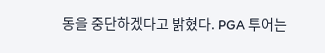동을 중단하겠다고 밝혔다. PGA 투어는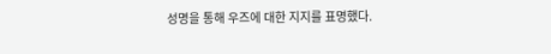성명을 통해 우즈에 대한 지지를 표명했다.